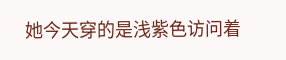她今天穿的是浅紫色访问着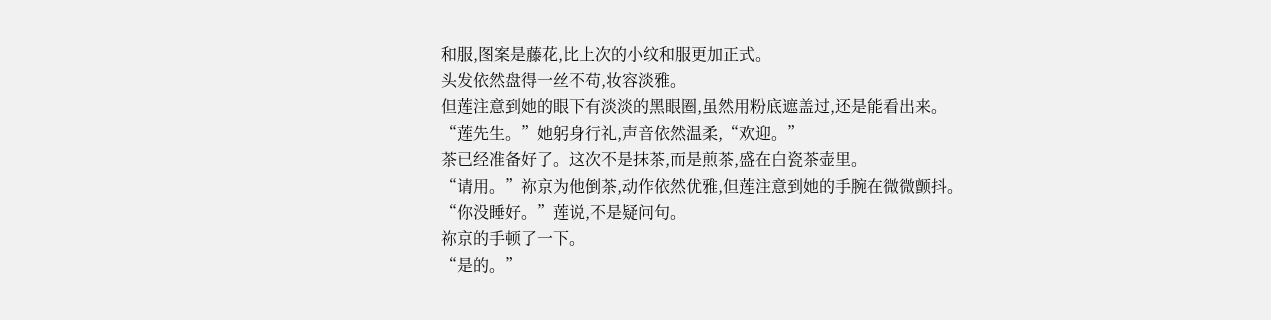和服,图案是藤花,比上次的小纹和服更加正式。
头发依然盘得一丝不苟,妆容淡雅。
但莲注意到她的眼下有淡淡的黑眼圈,虽然用粉底遮盖过,还是能看出来。
“莲先生。”她躬身行礼,声音依然温柔,“欢迎。”
茶已经准备好了。这次不是抹茶,而是煎茶,盛在白瓷茶壶里。
“请用。”祢京为他倒茶,动作依然优雅,但莲注意到她的手腕在微微颤抖。
“你没睡好。”莲说,不是疑问句。
祢京的手顿了一下。
“是的。”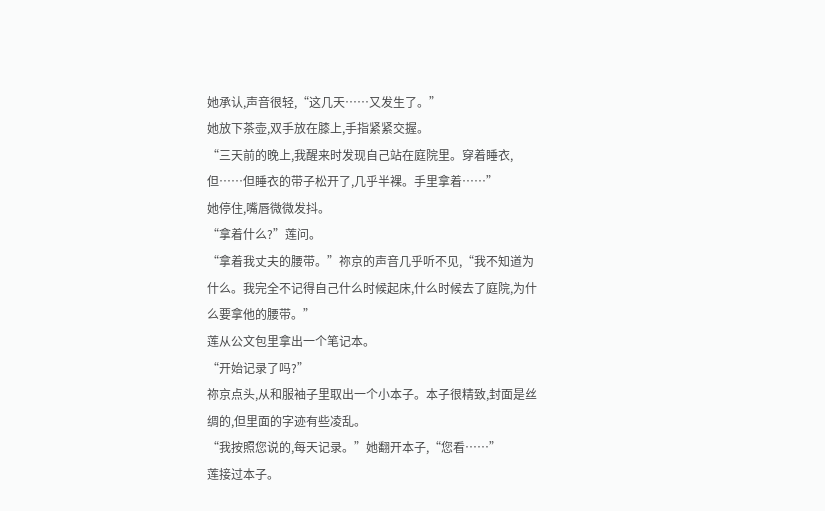她承认,声音很轻,“这几天……又发生了。”
她放下茶壶,双手放在膝上,手指紧紧交握。
“三天前的晚上,我醒来时发现自己站在庭院里。穿着睡衣,但……但睡衣的带子松开了,几乎半裸。手里拿着……”
她停住,嘴唇微微发抖。
“拿着什么?”莲问。
“拿着我丈夫的腰带。”祢京的声音几乎听不见,“我不知道为什么。我完全不记得自己什么时候起床,什么时候去了庭院,为什么要拿他的腰带。”
莲从公文包里拿出一个笔记本。
“开始记录了吗?”
祢京点头,从和服袖子里取出一个小本子。本子很精致,封面是丝绸的,但里面的字迹有些凌乱。
“我按照您说的,每天记录。”她翻开本子,“您看……”
莲接过本子。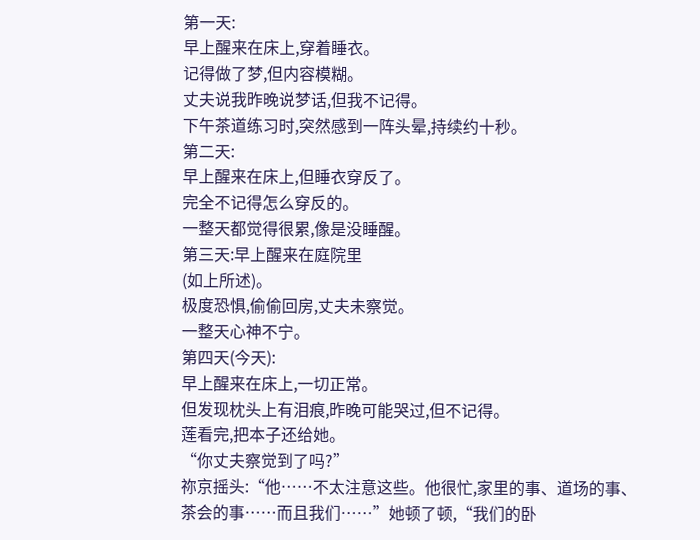第一天:
早上醒来在床上,穿着睡衣。
记得做了梦,但内容模糊。
丈夫说我昨晚说梦话,但我不记得。
下午茶道练习时,突然感到一阵头晕,持续约十秒。
第二天:
早上醒来在床上,但睡衣穿反了。
完全不记得怎么穿反的。
一整天都觉得很累,像是没睡醒。
第三天:早上醒来在庭院里
(如上所述)。
极度恐惧,偷偷回房,丈夫未察觉。
一整天心神不宁。
第四天(今天):
早上醒来在床上,一切正常。
但发现枕头上有泪痕,昨晚可能哭过,但不记得。
莲看完,把本子还给她。
“你丈夫察觉到了吗?”
祢京摇头:“他……不太注意这些。他很忙,家里的事、道场的事、茶会的事……而且我们……”她顿了顿,“我们的卧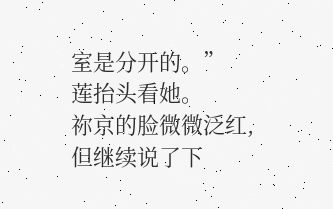室是分开的。”
莲抬头看她。
祢京的脸微微泛红,但继续说了下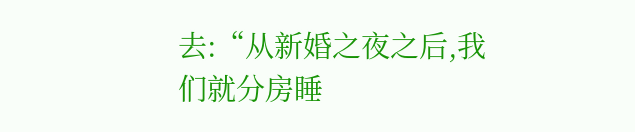去:“从新婚之夜之后,我们就分房睡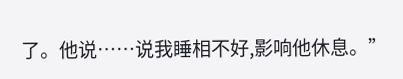了。他说……说我睡相不好,影响他休息。”